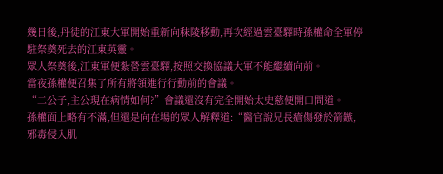幾日後,丹徒的江東大軍開始重新向秣陵移動,再次經過雲臺驛時孫權命全軍停駐祭奠死去的江東英靈。
眾人祭奠後,江東軍便紮營雲臺驛,按照交換協議大軍不能繼續向前。
當夜孫權便召集了所有將領進行行動前的會議。
“二公子,主公現在病情如何?”會議還沒有完全開始太史慈便開口問道。
孫權面上略有不滿,但還是向在場的眾人解釋道:“醫官說兄長瘡傷發於箭鏃,邪毒侵入肌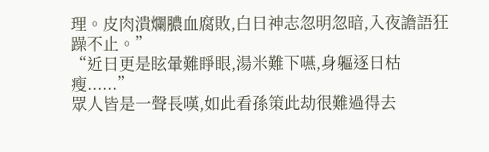理。皮肉潰爛膿血腐敗,白日神志忽明忽暗,入夜譫語狂躁不止。”
“近日更是眩暈難睜眼,湯米難下嚥,身軀逐日枯瘦......”
眾人皆是一聲長嘆,如此看孫策此劫很難過得去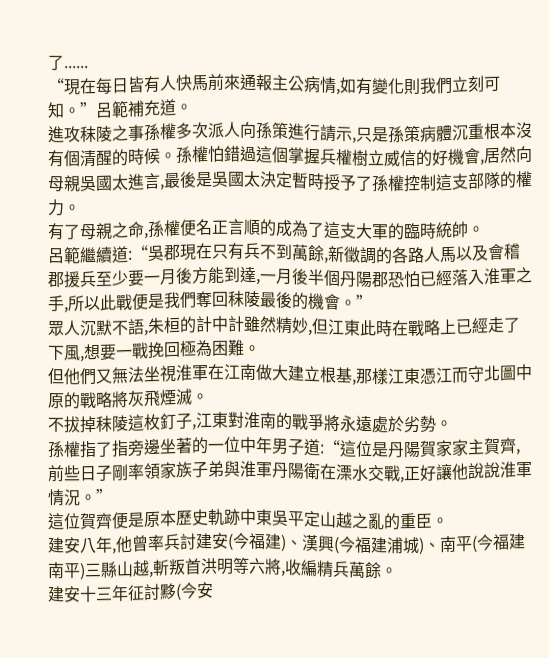了......
“現在每日皆有人快馬前來通報主公病情,如有變化則我們立刻可知。”呂範補充道。
進攻秣陵之事孫權多次派人向孫策進行請示,只是孫策病體沉重根本沒有個清醒的時候。孫權怕錯過這個掌握兵權樹立威信的好機會,居然向母親吳國太進言,最後是吳國太決定暫時授予了孫權控制這支部隊的權力。
有了母親之命,孫權便名正言順的成為了這支大軍的臨時統帥。
呂範繼續道:“吳郡現在只有兵不到萬餘,新徵調的各路人馬以及會稽郡援兵至少要一月後方能到達,一月後半個丹陽郡恐怕已經落入淮軍之手,所以此戰便是我們奪回秣陵最後的機會。”
眾人沉默不語,朱桓的計中計雖然精妙,但江東此時在戰略上已經走了下風,想要一戰挽回極為困難。
但他們又無法坐視淮軍在江南做大建立根基,那樣江東憑江而守北圖中原的戰略將灰飛煙滅。
不拔掉秣陵這枚釘子,江東對淮南的戰爭將永遠處於劣勢。
孫權指了指旁邊坐著的一位中年男子道:“這位是丹陽賀家家主賀齊,前些日子剛率領家族子弟與淮軍丹陽衛在溧水交戰,正好讓他說說淮軍情況。”
這位賀齊便是原本歷史軌跡中東吳平定山越之亂的重臣。
建安八年,他曾率兵討建安(今福建)、漢興(今福建浦城)、南平(今福建南平)三縣山越,斬叛首洪明等六將,收編精兵萬餘。
建安十三年征討黟(今安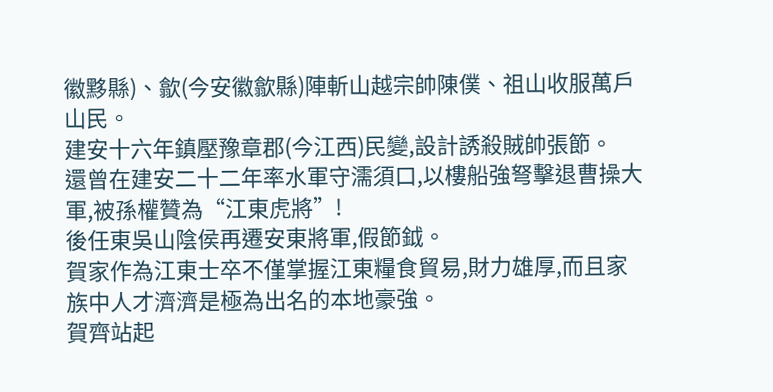徽黟縣)、歙(今安徽歙縣)陣斬山越宗帥陳僕、祖山收服萬戶山民。
建安十六年鎮壓豫章郡(今江西)民變,設計誘殺賊帥張節。
還曾在建安二十二年率水軍守濡須口,以樓船強弩擊退曹操大軍,被孫權贊為“江東虎將”!
後任東吳山陰侯再遷安東將軍,假節鉞。
賀家作為江東士卒不僅掌握江東糧食貿易,財力雄厚,而且家族中人才濟濟是極為出名的本地豪強。
賀齊站起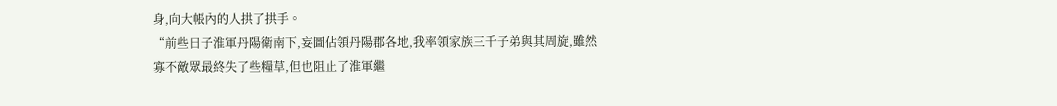身,向大帳內的人拱了拱手。
“前些日子淮軍丹陽衛南下,妄圖佔領丹陽郡各地,我率領家族三千子弟與其周旋,雖然寡不敵眾最終失了些糧草,但也阻止了淮軍繼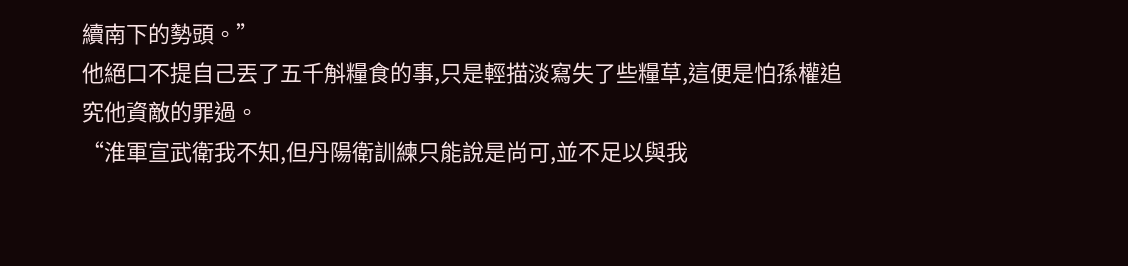續南下的勢頭。”
他絕口不提自己丟了五千斛糧食的事,只是輕描淡寫失了些糧草,這便是怕孫權追究他資敵的罪過。
“淮軍宣武衛我不知,但丹陽衛訓練只能說是尚可,並不足以與我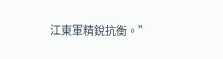江東軍精銳抗衡。”